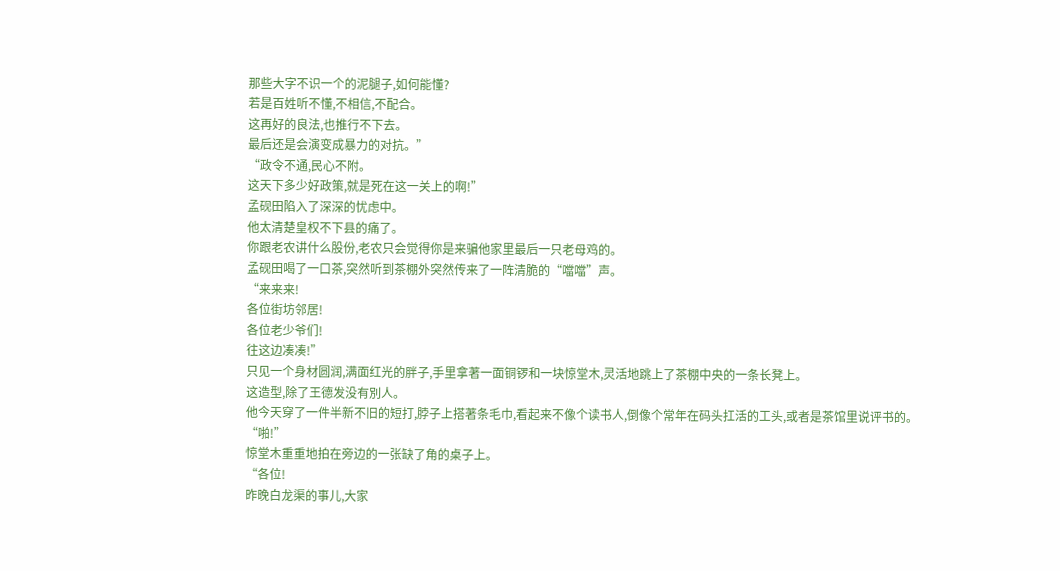那些大字不识一个的泥腿子,如何能懂?
若是百姓听不懂,不相信,不配合。
这再好的良法,也推行不下去。
最后还是会演变成暴力的对抗。”
“政令不通,民心不附。
这天下多少好政策,就是死在这一关上的啊!”
孟砚田陷入了深深的忧虑中。
他太清楚皇权不下县的痛了。
你跟老农讲什么股份,老农只会觉得你是来骗他家里最后一只老母鸡的。
孟砚田喝了一口茶,突然听到茶棚外突然传来了一阵清脆的“噹噹”声。
“来来来!
各位街坊邻居!
各位老少爷们!
往这边凑凑!”
只见一个身材圆润,满面红光的胖子,手里拿著一面铜锣和一块惊堂木,灵活地跳上了茶棚中央的一条长凳上。
这造型,除了王德发没有別人。
他今天穿了一件半新不旧的短打,脖子上搭著条毛巾,看起来不像个读书人,倒像个常年在码头扛活的工头,或者是茶馆里说评书的。
“啪!”
惊堂木重重地拍在旁边的一张缺了角的桌子上。
“各位!
昨晚白龙渠的事儿,大家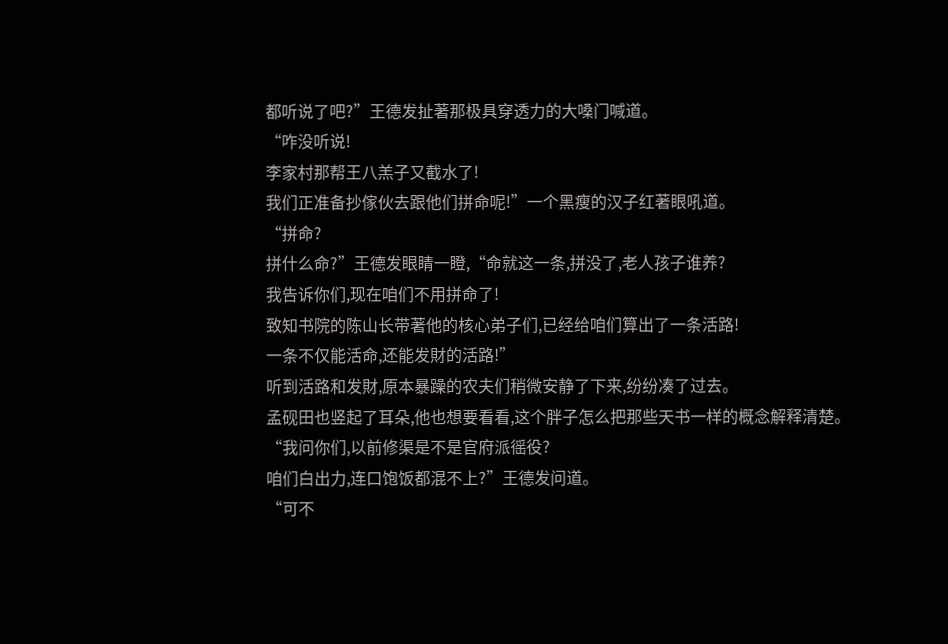都听说了吧?”王德发扯著那极具穿透力的大嗓门喊道。
“咋没听说!
李家村那帮王八羔子又截水了!
我们正准备抄傢伙去跟他们拼命呢!”一个黑瘦的汉子红著眼吼道。
“拼命?
拼什么命?”王德发眼睛一瞪,“命就这一条,拼没了,老人孩子谁养?
我告诉你们,现在咱们不用拼命了!
致知书院的陈山长带著他的核心弟子们,已经给咱们算出了一条活路!
一条不仅能活命,还能发財的活路!”
听到活路和发財,原本暴躁的农夫们稍微安静了下来,纷纷凑了过去。
孟砚田也竖起了耳朵,他也想要看看,这个胖子怎么把那些天书一样的概念解释清楚。
“我问你们,以前修渠是不是官府派徭役?
咱们白出力,连口饱饭都混不上?”王德发问道。
“可不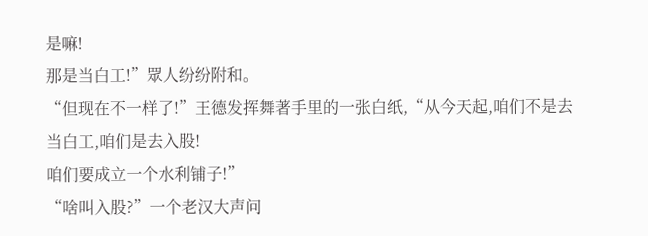是嘛!
那是当白工!”眾人纷纷附和。
“但现在不一样了!”王德发挥舞著手里的一张白纸,“从今天起,咱们不是去当白工,咱们是去入股!
咱们要成立一个水利铺子!”
“啥叫入股?”一个老汉大声问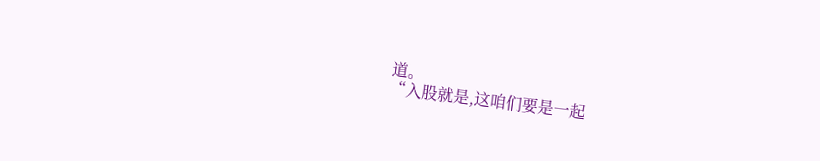道。
“入股就是,这咱们要是一起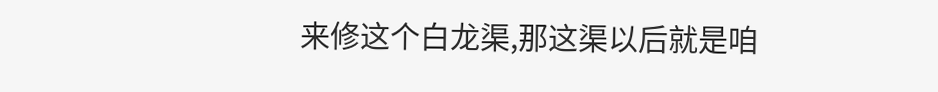来修这个白龙渠,那这渠以后就是咱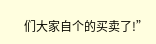们大家自个的买卖了!”